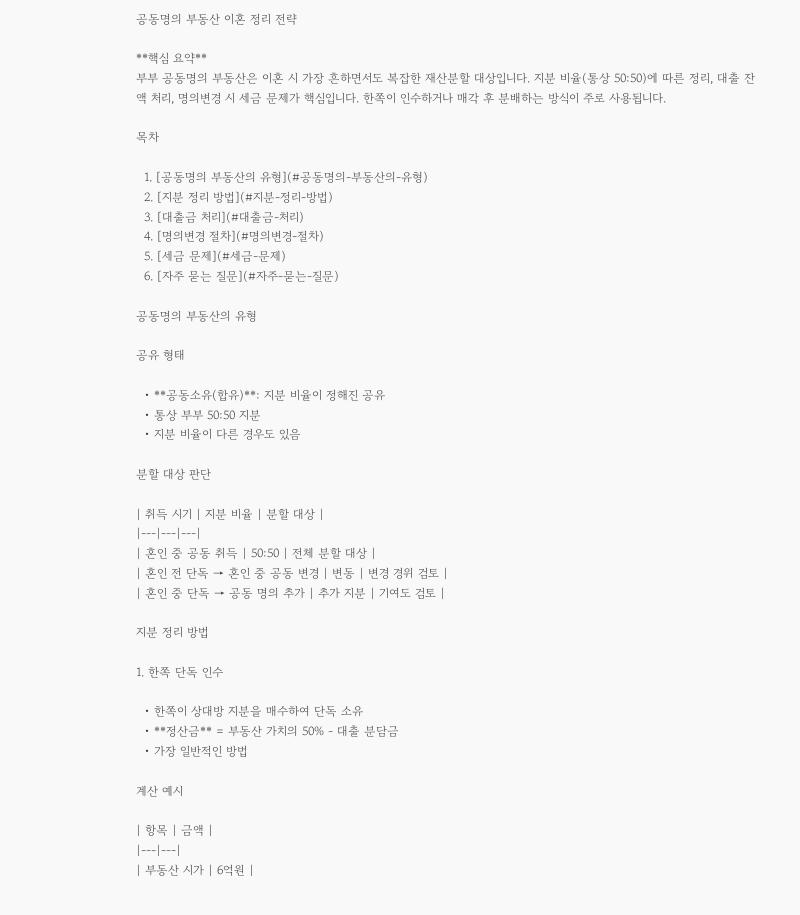공동명의 부동산 이혼 정리 전략

**핵심 요약**
부부 공동명의 부동산은 이혼 시 가장 흔하면서도 복잡한 재산분할 대상입니다. 지분 비율(통상 50:50)에 따른 정리, 대출 잔액 처리, 명의변경 시 세금 문제가 핵심입니다. 한쪽이 인수하거나 매각 후 분배하는 방식이 주로 사용됩니다.

목차

  1. [공동명의 부동산의 유형](#공동명의-부동산의-유형)
  2. [지분 정리 방법](#지분-정리-방법)
  3. [대출금 처리](#대출금-처리)
  4. [명의변경 절차](#명의변경-절차)
  5. [세금 문제](#세금-문제)
  6. [자주 묻는 질문](#자주-묻는-질문)

공동명의 부동산의 유형

공유 형태

  • **공동소유(합유)**: 지분 비율이 정해진 공유
  • 통상 부부 50:50 지분
  • 지분 비율이 다른 경우도 있음

분할 대상 판단

| 취득 시기 | 지분 비율 | 분할 대상 |
|---|---|---|
| 혼인 중 공동 취득 | 50:50 | 전체 분할 대상 |
| 혼인 전 단독 → 혼인 중 공동 변경 | 변동 | 변경 경위 검토 |
| 혼인 중 단독 → 공동 명의 추가 | 추가 지분 | 기여도 검토 |

지분 정리 방법

1. 한쪽 단독 인수

  • 한쪽이 상대방 지분을 매수하여 단독 소유
  • **정산금** = 부동산 가치의 50% - 대출 분담금
  • 가장 일반적인 방법

계산 예시

| 항목 | 금액 |
|---|---|
| 부동산 시가 | 6억원 |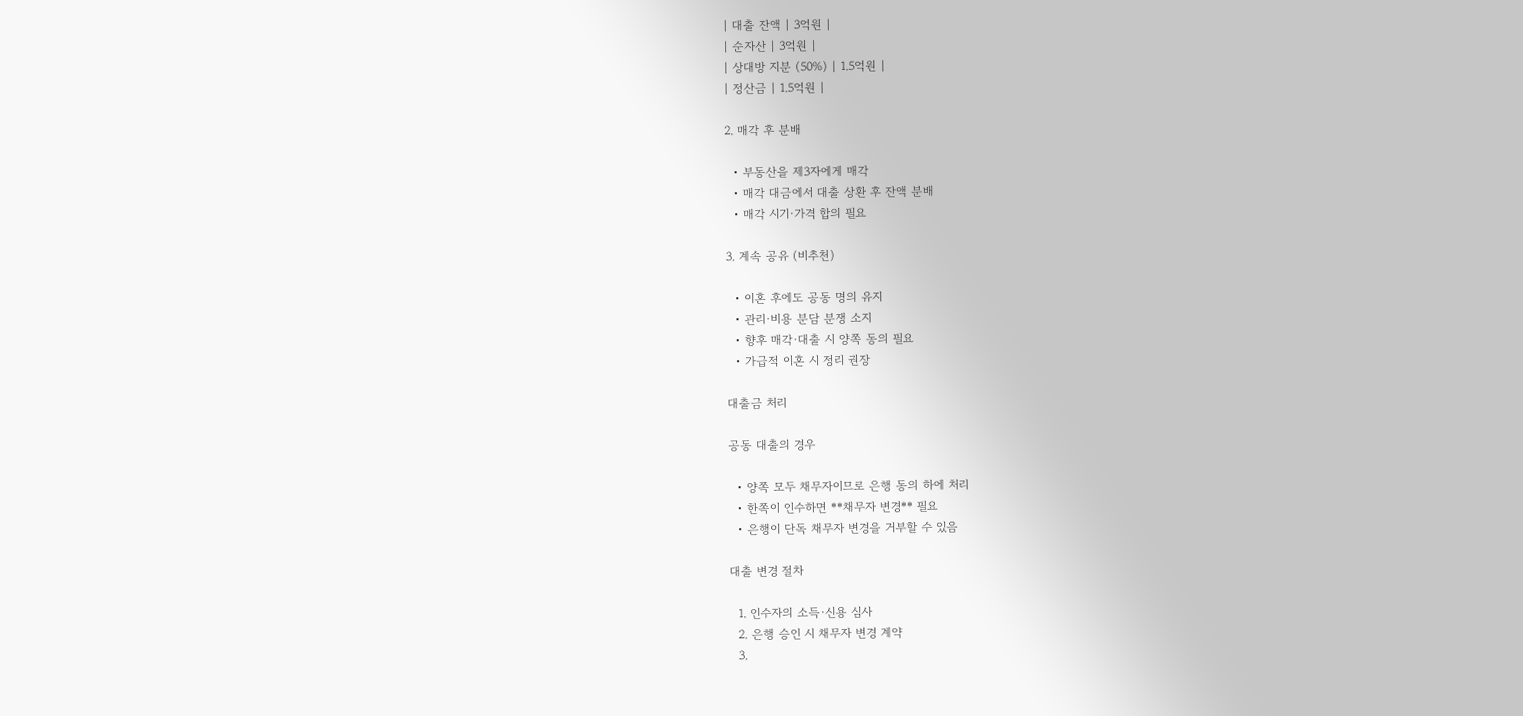| 대출 잔액 | 3억원 |
| 순자산 | 3억원 |
| 상대방 지분 (50%) | 1.5억원 |
| 정산금 | 1.5억원 |

2. 매각 후 분배

  • 부동산을 제3자에게 매각
  • 매각 대금에서 대출 상환 후 잔액 분배
  • 매각 시기·가격 합의 필요

3. 계속 공유 (비추천)

  • 이혼 후에도 공동 명의 유지
  • 관리·비용 분담 분쟁 소지
  • 향후 매각·대출 시 양쪽 동의 필요
  • 가급적 이혼 시 정리 권장

대출금 처리

공동 대출의 경우

  • 양쪽 모두 채무자이므로 은행 동의 하에 처리
  • 한쪽이 인수하면 **채무자 변경** 필요
  • 은행이 단독 채무자 변경을 거부할 수 있음

대출 변경 절차

  1. 인수자의 소득·신용 심사
  2. 은행 승인 시 채무자 변경 계약
  3.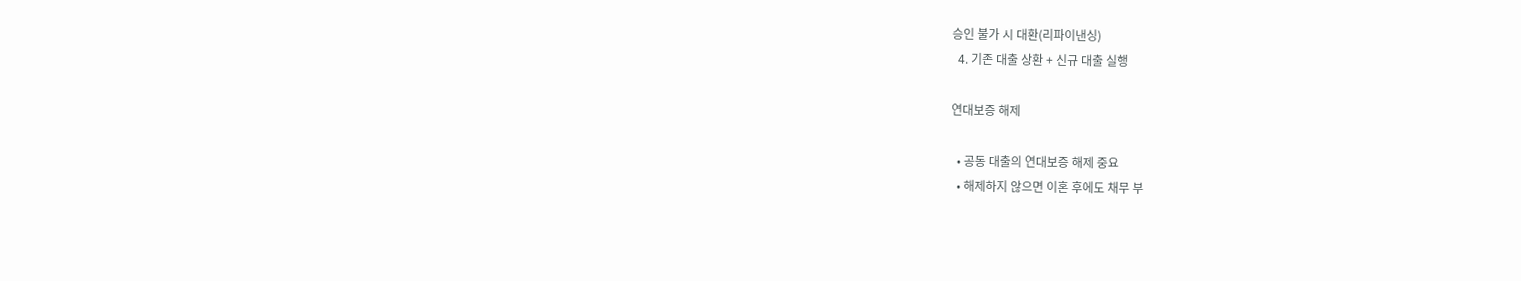승인 불가 시 대환(리파이낸싱)
  4. 기존 대출 상환 + 신규 대출 실행

연대보증 해제

  • 공동 대출의 연대보증 해제 중요
  • 해제하지 않으면 이혼 후에도 채무 부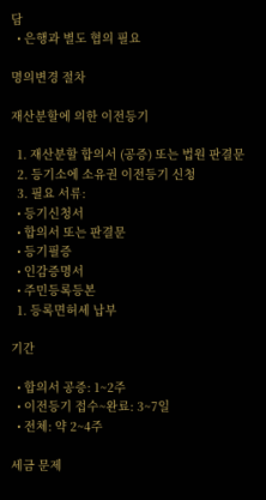담
  • 은행과 별도 협의 필요

명의변경 절차

재산분할에 의한 이전등기

  1. 재산분할 합의서 (공증) 또는 법원 판결문
  2. 등기소에 소유권 이전등기 신청
  3. 필요 서류:
  • 등기신청서
  • 합의서 또는 판결문
  • 등기필증
  • 인감증명서
  • 주민등록등본
  1. 등록면허세 납부

기간

  • 합의서 공증: 1~2주
  • 이전등기 접수~완료: 3~7일
  • 전체: 약 2~4주

세금 문제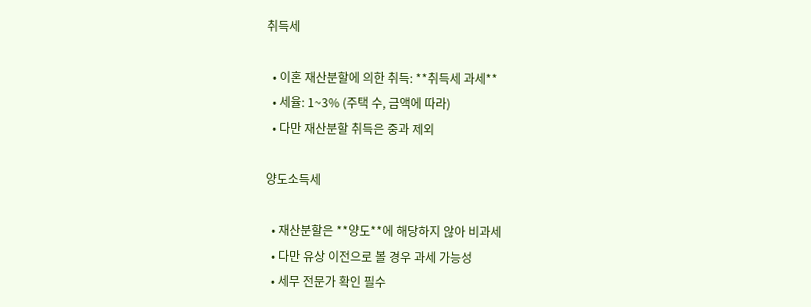취득세

  • 이혼 재산분할에 의한 취득: **취득세 과세**
  • 세율: 1~3% (주택 수, 금액에 따라)
  • 다만 재산분할 취득은 중과 제외

양도소득세

  • 재산분할은 **양도**에 해당하지 않아 비과세
  • 다만 유상 이전으로 볼 경우 과세 가능성
  • 세무 전문가 확인 필수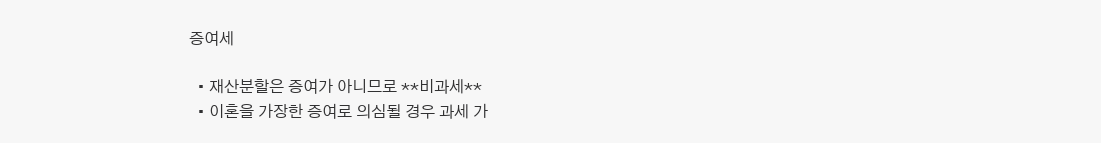증여세

  • 재산분할은 증여가 아니므로 **비과세**
  • 이혼을 가장한 증여로 의심될 경우 과세 가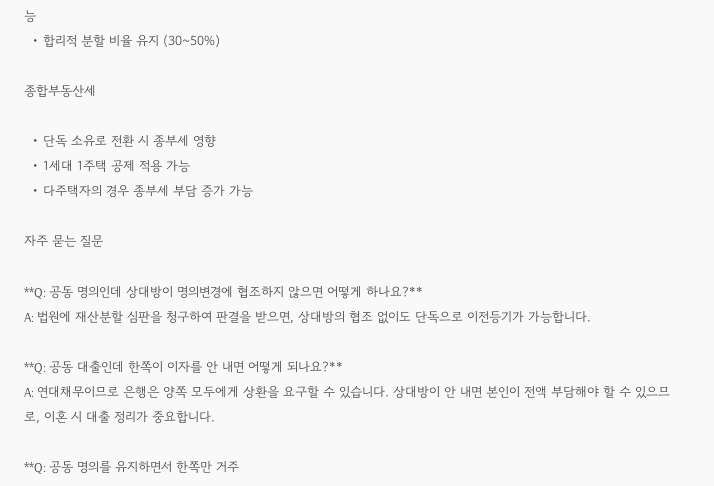능
  • 합리적 분할 비율 유지 (30~50%)

종합부동산세

  • 단독 소유로 전환 시 종부세 영향
  • 1세대 1주택 공제 적용 가능
  • 다주택자의 경우 종부세 부담 증가 가능

자주 묻는 질문

**Q: 공동 명의인데 상대방이 명의변경에 협조하지 않으면 어떻게 하나요?**
A: 법원에 재산분할 심판을 청구하여 판결을 받으면, 상대방의 협조 없이도 단독으로 이전등기가 가능합니다.

**Q: 공동 대출인데 한쪽이 이자를 안 내면 어떻게 되나요?**
A: 연대채무이므로 은행은 양쪽 모두에게 상환을 요구할 수 있습니다. 상대방이 안 내면 본인이 전액 부담해야 할 수 있으므로, 이혼 시 대출 정리가 중요합니다.

**Q: 공동 명의를 유지하면서 한쪽만 거주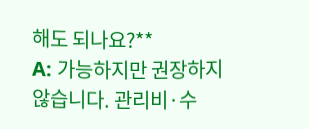해도 되나요?**
A: 가능하지만 권장하지 않습니다. 관리비·수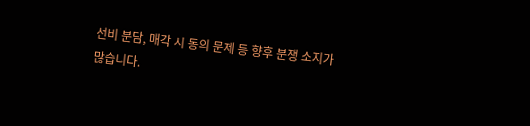선비 분담, 매각 시 동의 문제 등 향후 분쟁 소지가 많습니다.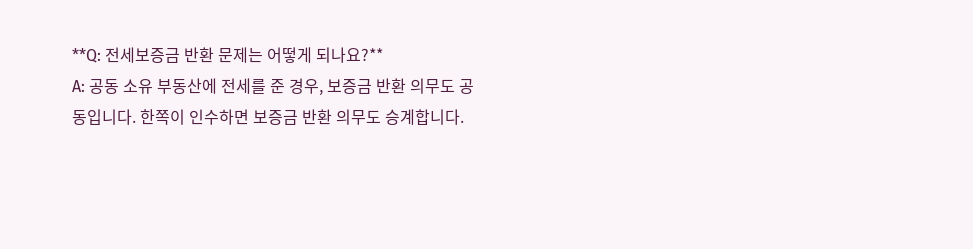**Q: 전세보증금 반환 문제는 어떻게 되나요?**
A: 공동 소유 부동산에 전세를 준 경우, 보증금 반환 의무도 공동입니다. 한쪽이 인수하면 보증금 반환 의무도 승계합니다.